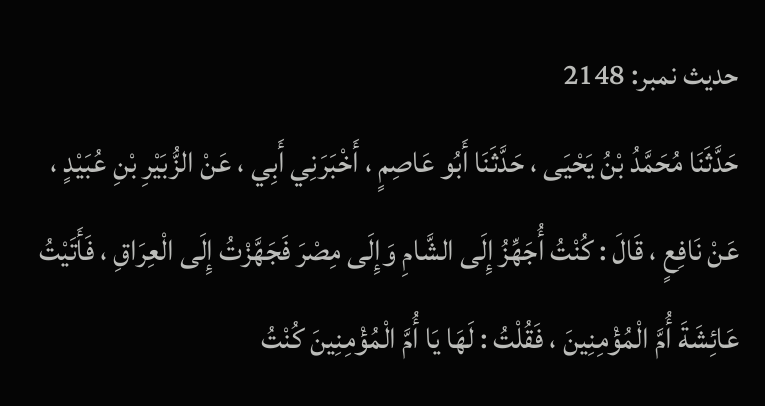حدیث نمبر: 2148
حَدَّثَنَا مُحَمَّدُ بْنُ يَحْيَى ، حَدَّثَنَا أَبُو عَاصِمٍ ، أَخْبَرَنِي أَبِي ، عَنْ الزُّبَيْرِ بْنِ عُبَيْدٍ ، عَنْ نَافِعٍ ، قَالَ : كُنْتُ أُجَهِّزُ إِلَى الشَّامِ وَإِلَى مِصْرَ فَجَهَّزْتُ إِلَى الْعِرَاقِ ، فَأَتَيْتُ عَائِشَةَ أُمَّ الْمُؤْمِنِينَ ، فَقُلْتُ : لَهَا يَا أُمَّ الْمُؤْمِنِينَ كُنْتُ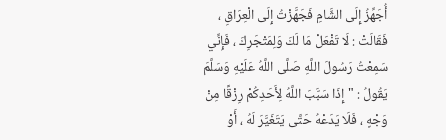أُجَهِّزُ إِلَى الشَّامِ فَجَهَّزْتُ إِلَى الْعِرَاقِ ، فَقَالَتْ : لَا تَفْعَلْ مَا لَكَ وَلِمَتْجَرِكَ ، فَإِنِّي سَمِعْتُ رَسُولَ اللَّهِ صَلَّى اللَّهُ عَلَيْهِ وَسَلَّمَ يَقُولُ : " إِذَا سَبَّبَ اللَّهُ لِأَحَدِكُمْ رِزْقًا مِنْ وَجْهٍ ، فَلَا يَدَعْهُ حَتَّى يَتَغَيَّرَ لَهُ ، أَوْ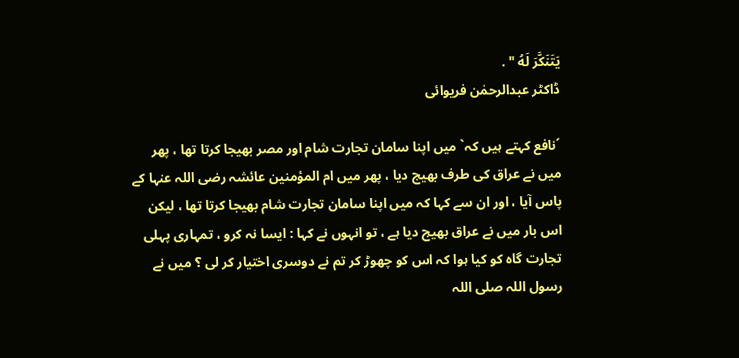يَتَنَكَّرَ لَهُ " .
ڈاکٹر عبدالرحمٰن فریوائی

´نافع کہتے ہیں کہ` میں اپنا سامان تجارت شام اور مصر بھیجا کرتا تھا ، پھر میں نے عراق کی طرف بھیج دیا ، پھر میں ام المؤمنین عائشہ رضی اللہ عنہا کے پاس آیا ، اور ان سے کہا کہ میں اپنا سامان تجارت شام بھیجا کرتا تھا ، لیکن اس بار میں نے عراق بھیج دیا ہے ، تو انہوں نے کہا : ایسا نہ کرو ، تمہاری پہلی تجارت گاہ کو کیا ہوا کہ اس کو چھوڑ کر تم نے دوسری اختیار کر لی ؟ میں نے رسول اللہ صلی اللہ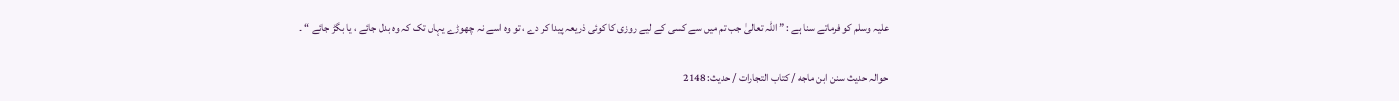علیہ وسلم کو فرماتے سنا ہے : ” اللہ تعالیٰ جب تم میں سے کسی کے لیے روزی کا کوئی ذریعہ پیدا کر دے ، تو وہ اسے نہ چھوڑے یہاں تک کہ وہ بدل جائے ، یا بگڑ جائے “ ۔

حوالہ حدیث سنن ابن ماجه / كتاب التجارات / حدیث: 2148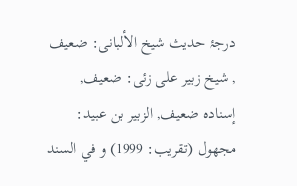درجۂ حدیث شیخ الألبانی: ضعيف , شیخ زبیر علی زئی: ضعيف, إسناده ضعيف, الزبير بن عبيد: مجهول (تقريب: 1999) و في السند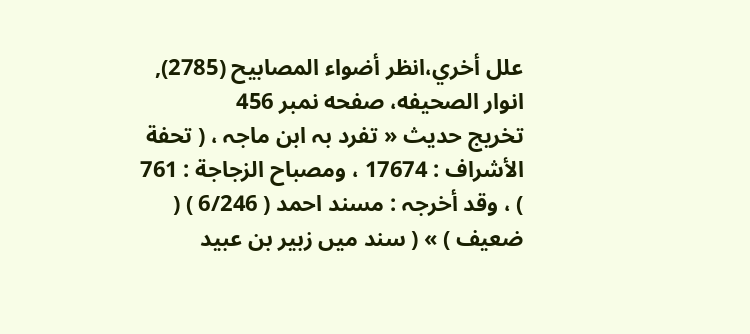علل أخري،انظر أضواء المصابيح (2785), انوار الصحيفه، صفحه نمبر 456
تخریج حدیث « تفرد بہ ابن ماجہ ، ( تحفة الأشراف : 17674 ، ومصباح الزجاجة : 761 ) ، وقد أخرجہ : مسند احمد ( 6/246 ) ( ضعیف ) » ( سند میں زبیر بن عبید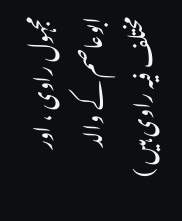مجہول راوی ، اور ابوعاصم کے والد مختلف فیہ راوی ہیں )